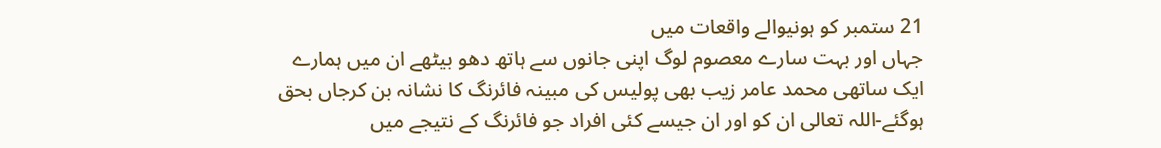21 ستمبر کو ہونیوالے واقعات میں
جہاں اور بہت سارے معصوم لوگ اپنی جانوں سے ہاتھ دھو بیٹھے ان میں ہمارے
ایک ساتھی محمد عامر زیب بھی پولیس کی مبینہ فائرنگ کا نشانہ بن کرجاں بحق
ہوگئے-اللہ تعالی ان کو اور ان جیسے کئی افراد جو فائرنگ کے نتیجے میں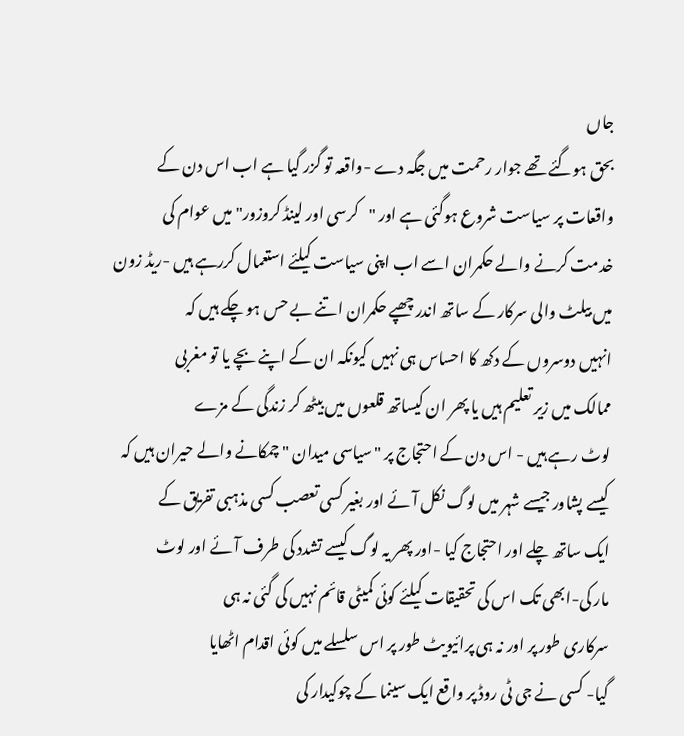جاں
بحق ہوگئے تھے جوار رحمت میں جگہ دے -واقعہ تو گزر گیا ہے اب اس دن کے
واقعات پر سیاست شروع ہوگئی ہے اور "کرسی اور لینڈ کروزور" میں عوام کی
خدمت کرنے والے حکمران اسے اب اپنی سیاست کیلئے استعمال کررہے ہیں -ریڈ زون
میں بیلٹ والی سرکار کے ساتھ اندر چھپے حکمران اتنے بے حس ہو چکے ہیں کہ
انہیں دوسروں کے دکھ کا احساس ہی نہیں کیونکہ ان کے اپنے بچے یا تو مغربی
ممالک میں زیر تعلیم ہیں یا پھر ان کیساتھ قلعوں میں بیٹھ کر زندگی کے مزے
لوٹ رہے ہیں - اس دن کے احتجاج پر "سیاسی میدان "چمکانے والے حیران ہیں کہ
کیسے پشاور جیسے شہر میں لوگ نکل آئے اور بغیر کسی تعصب کسی مذہبی تفریق کے
ایک ساتھ چلے اور احتجاج کیا -اور پھر یہ لوگ کیسے تشدد کی طرف آئے اور لوٹ
مار کی-ابھی تک اس کی تحقیقات کیلئے کوئی کمیٹی قائم نہیں کی گئی نہ ہی
سرکاری طور پر اور نہ ہی پرائیویٹ طور پر اس سلسلے میں کوئی اقدام اٹھایا
گیا- کسی نے جی ٹی روڈ پر واقع ایک سینما کے چوکیدار کی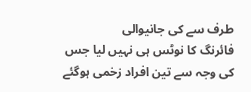طرف سے کی جانیوالی
فائرنگ کا نوٹس ہی نہیں لیا جس کی وجہ سے تین افراد زخمی ہوگئے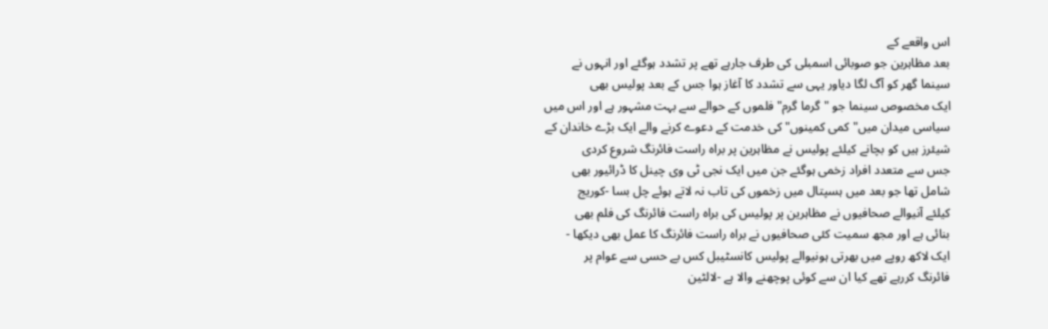اس واقعے کے
بعد مظاہرین جو صوبائی اسمبلی کی طرف جارہے تھے پر تشدد ہوگئے اور انہوں نے
سینما گھر کو آگ لگا دیاور یہی سے تشدد کا آغاز ہوا جس کے بعد پولیس بھی
ایک مخصوص سینما جو "گرما گرم" فلموں کے حوالے سے بہت مشہور ہے اور اس میں
سیاسی میدان میں"کمی کمینوں"کی خدمت کے دعوے کرنے والے ایک بڑے خاندان کے
شیئرز ہیں کو بچانے کیلئے پولیس نے مظاہرین پر براہ راست فائرنگ شروع کردی
جس سے متعدد افراد زخمی ہوگئے جن میں ایک نجی ٹی وی چینل کا ڈرائیور بھی
شامل تھا جو بعد میں ہسپتال میں زخموں کی تاب نہ لاتے ہوئے چل بسا -کوریج
کیلئے آنیوالے صحافیوں نے مظاہرین پر پولیس کی براہ راست فائرنگ کی فلم بھی
بنائی ہے اور مجھ سمیت کئی صحافیوں نے براہ راست فائرنگ کا عمل بھی دیکھا -
ایک لاکھ روپے میں بھرتی ہونیوالے پولیس کانسٹیبل کس بے حسی سے عوام پر
فائرنگ کررہے تھے کیا ان سے کوئی پوچھنے والا ہے -لالٹین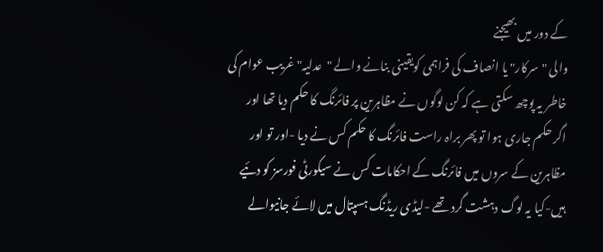کے دور میں بھیجنے
والی "سرکار" یا انصاف کی فراہمی کویقینی بنانے والے "عدلیہ" غریب عوام کی
خاطر یہ پوچھ سکتی ہے کہ کن لوگوں نے مظاہرین پر فائرنگ کا حکم دیا تھا اور
اگر حکم جاری ہوا تو پھر براہ راست فائرنگ کا حکم کس نے دیا -اور تو اور
مظاہرین کے سروں میں فائرنگ کے احکامات کس نے سیکورٹی فورسز کو دئیے
ہیں-کیا یہ لوگ دہشت گرد تھے -لیڈی ریڈنگ ہسپتال میں لائے جانیوالے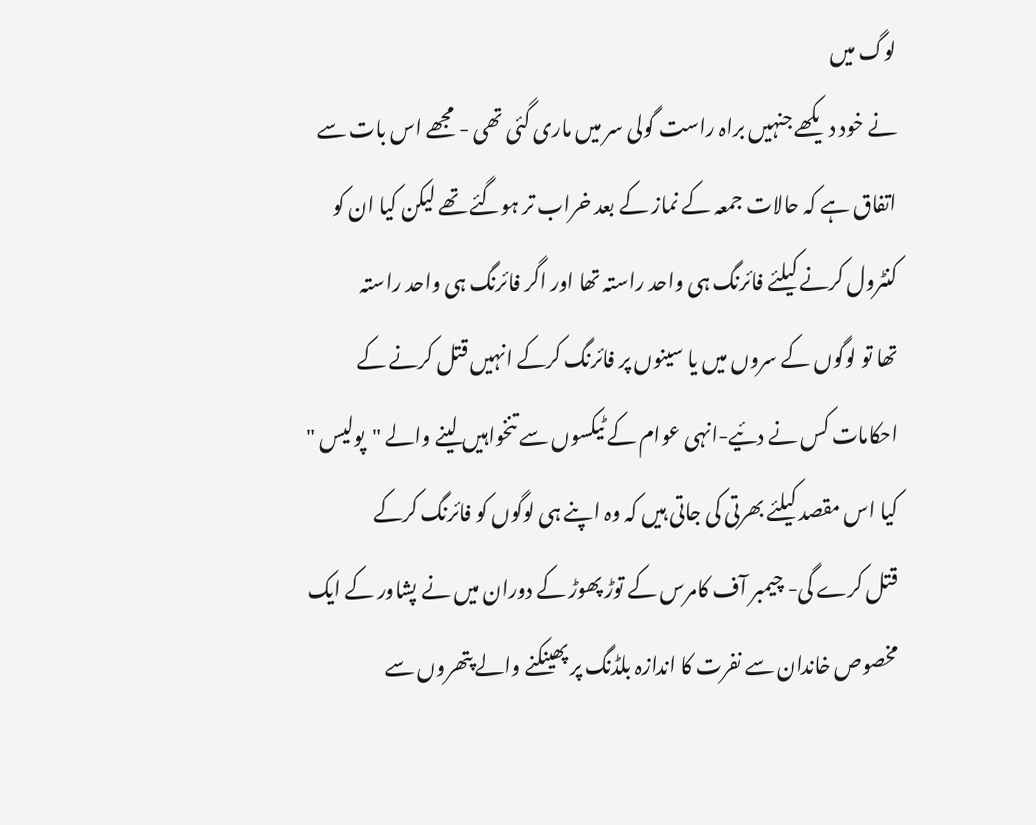لوگ میں
نے خود دیکھے جنہیں براہ راست گولی سر میں ماری گئی تھی - مجھے اس بات سے
اتفاق ہے کہ حالات جمعہ کے نماز کے بعد خراب تر ہوگئے تھے لیکن کیا ان کو
کنٹرول کرنے کیلئے فائرنگ ہی واحد راستہ تھا اور اگر فائرنگ ہی واحد راستہ
تھا تو لوگوں کے سروں میں یا سینوں پر فائرنگ کرکے انہیں قتل کرنے کے
احکامات کس نے دئیے-انہی عوام کے ٹیکسوں سے تنخواہیں لینے والے "پولیس "
کیا اس مقصد کیلئے بھرتی کی جاتی ہیں کہ وہ اپنے ہی لوگوں کو فائرنگ کرکے
قتل کرے گی- چیمبر آف کامرس کے توڑ پھوڑ کے دوران میں نے پشاور کے ایک
مخصوص خاندان سے نفرت کا اندازہ بلڈنگ پر پھینکنے والے پتھروں سے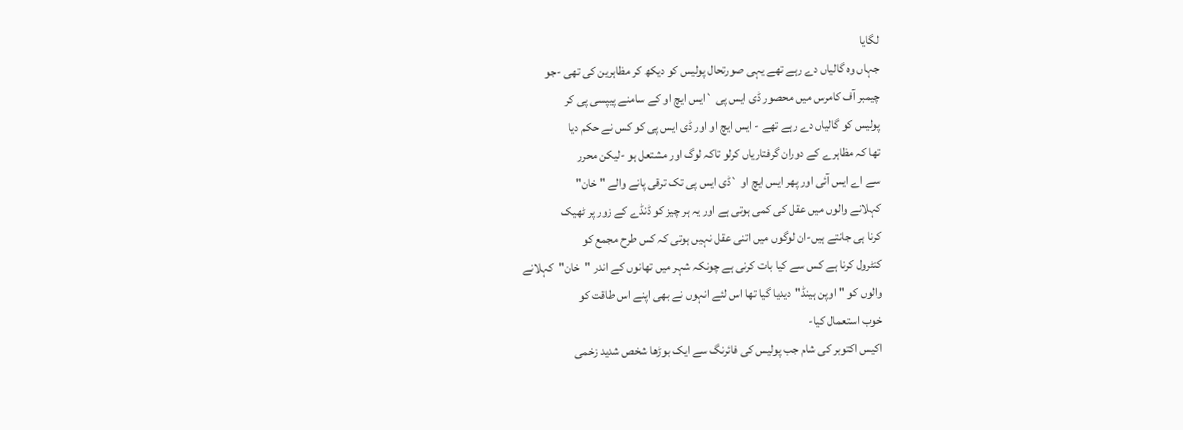لگایا
جہاں وہ گالیاں دے رہے تھے یہی صورتحال پولیس کو دیکھ کر مظاہرین کی تھی -جو
چیمبر آف کامرس میں محصور ڈی ایس پی `ایس ایچ او کے سامنے پیپسی پی کر
پولیس کو گالیاں دے رہے تھے - ایس ایچ او اور ڈی ایس پی کو کس نے حکم دیا
تھا کہ مظاہرے کے دوران گرفتاریاں کرلو تاکہ لوگ اور مشتعل ہو -لیکن محرر
سے اے ایس آئی اور پھر ایس ایچ او `ڈی ایس پی تک ترقی پانے والے " خان"
کہلانے والوں میں عقل کی کمی ہوتی ہے اور یہ ہر چیز کو ڈنڈے کے زور پر ٹھیک
کرنا ہی جانتے ہیں-ان لوگوں میں اتنی عقل نہیں ہوتی کہ کس طرح مجمع کو
کنٹرول کرنا ہے کس سے کیا بات کرنی ہے چونکہ شہر میں تھانوں کے اندر "خان"کہلانے
والوں کو "اوپن ہینڈ"دیدیا گیا تھا اس لئے انہوں نے بھی اپنے اس طاقت کو
خوب استعمال کیا-
اکیس اکتوبر کی شام جب پولیس کی فائرنگ سے ایک بوڑھا شخص شدید زخمی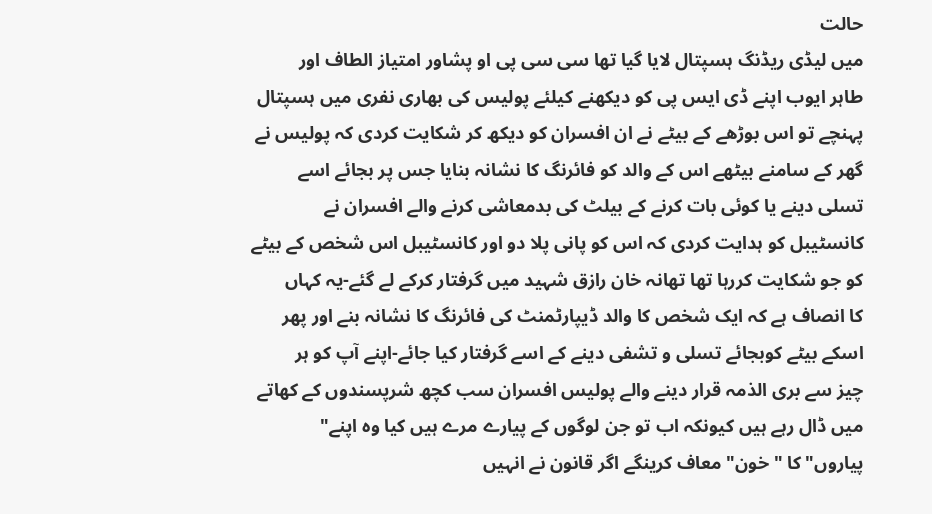حالت
میں لیڈی ریڈنگ ہسپتال لایا گیا تھا سی سی پی او پشاور امتیاز الطاف اور
طاہر ایوب اپنے ڈی ایس پی کو دیکھنے کیلئے پولیس کی بھاری نفری میں ہسپتال
پہنچے تو اس بوڑھے کے بیٹے نے ان افسران کو دیکھ کر شکایت کردی کہ پولیس نے
گھر کے سامنے بیٹھے اس کے والد کو فائرنگ کا نشانہ بنایا جس پر بجائے اسے
تسلی دینے یا کوئی بات کرنے کے بیلٹ کی بدمعاشی کرنے والے افسران نے
کانسٹیبل کو ہدایت کردی کہ اس کو پانی پلا دو اور کانسٹیبل اس شخص کے بیٹے
کو جو شکایت کررہا تھا تھانہ خان رازق شہید میں گرفتار کرکے لے گئے-یہ کہاں
کا انصاف ہے کہ ایک شخص کا والد ڈیپارٹمنٹ کی فائرنگ کا نشانہ بنے اور پھر
اسکے بیٹے کوبجائے تسلی و تشفی دینے کے اسے گرفتار کیا جائے-اپنے آپ کو ہر
چیز سے بری الذمہ قرار دینے والے پولیس افسران سب کچھ شرپسندوں کے کھاتے
میں ڈال رہے ہیں کیونکہ اب تو جن لوگوں کے پیارے مرے ہیں کیا وہ اپنے"
پیاروں"کا " خون" معاف کرینگے اگر قانون نے انہیں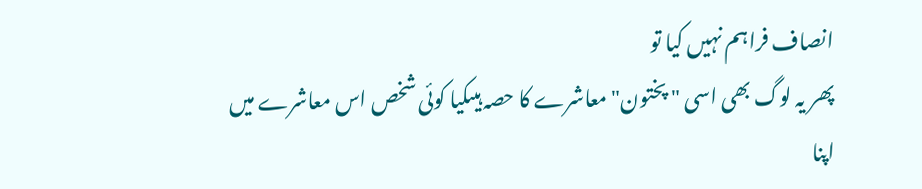انصاف فراہم نہیں کیا تو
پھر یہ لوگ بھی اسی " پختون"معاشرے کا حصہ ہیںکیا کوئی شخص اس معاشرے میں
اپنا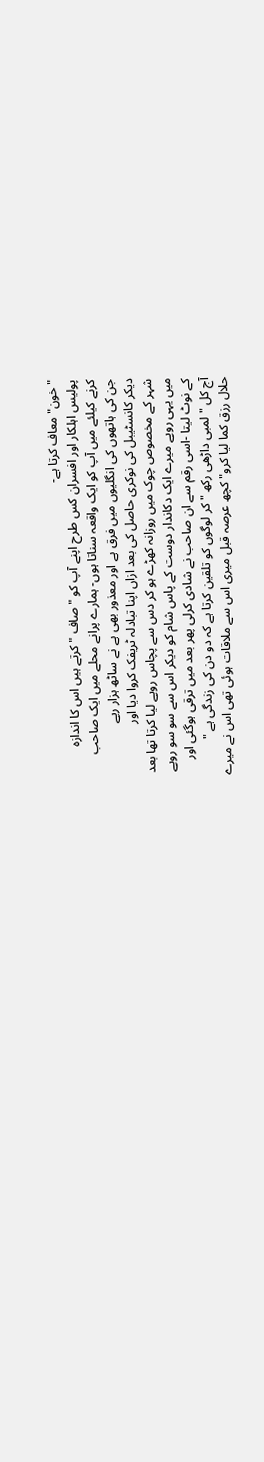"خون"معاف کرتا ہے-
پولیس اہلکار اور افسران کس طرح اپنے آپ کو " صاف "کرتے ہیں اس کا اندازہ
کرنے کیلئے میں آپ کو ایک واقعہ سناتا ہوں- ہمارے پرانے محلے میں ایک صاحب
جن کی ہاتھوں کی انگلیوں میں فرق ہے اور معذور بھی ہے نے ساٹھ ہزار رپے
دیکر کانسٹیبل کی نوکری حاصل کی بعد ازاں اپنا تبادلہ ٹریفک کروا دیا اور
شہر کے مخصوص چوک میں روزانہ کھڑے ہو کر دس سے پچاس روپے لیا کرتا تھا بعد
میں یہی روپے میرے ایک دکاندار دوست کے پاس شام کو دیکر اس سے سو سو روپے
کے نوٹ لیتا -اسی رقم سے ان صاحب نے شادی کرلی پھر بعد میں ترقی ہوگئی اور
آج کل " لمبی داڑھی رکھ "کر لوگوں کو تلقین کرتا ہے کہ دو دن کی زندگی ہے "
حلال رزق کما لیا کرو" کچھ عرصہ قبل میری اس سے ملاقات ہوئی تھی اس نے میرے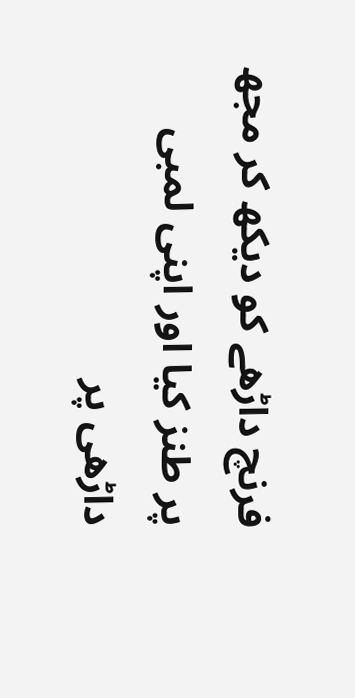فرنچ داڑھے کو دیکھ کر مجھ پر طنز کیا اور اپنی لمبی داڑھی پر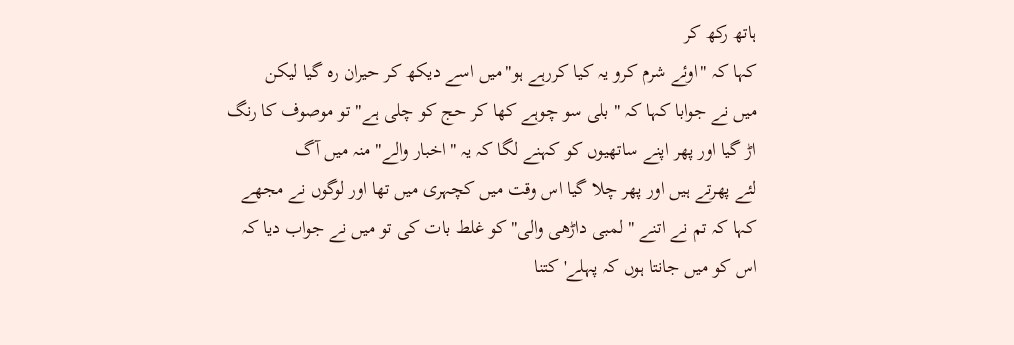ہاتھ رکھ کر
کہا کہ "اوئے شرم کرو یہ کیا کررہے ہو"میں اسے دیکھ کر حیران رہ گیا لیکن
میں نے جوابا کہا کہ " بلی سو چوہے کھا کر حج کو چلی ہے" تو موصوف کا رنگ
اڑ گیا اور پھر اپنے ساتھیوں کو کہنے لگا کہ یہ "اخبار والے" منہ میں آگ
لئے پھرتے ہیں اور پھر چلا گیا اس وقت میں کچہری میں تھا اور لوگوں نے مجھے
کہا کہ تم نے اتنے " لمبی داڑھی والی"کو غلط بات کی تو میں نے جواب دیا کہ
اس کو میں جانتا ہوں کہ پہلے'کتنا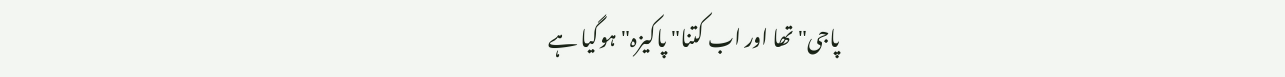پاجی"تھا اور اب کتنا" پاکیزہ"ہوگیا ہے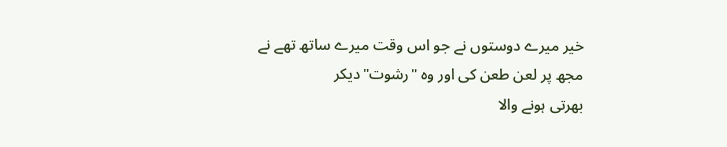خیر میرے دوستوں نے جو اس وقت میرے ساتھ تھے نے مجھ پر لعن طعن کی اور وہ "رشوت"دیکر
بھرتی ہونے والا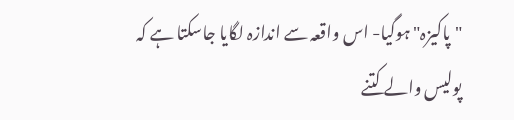"پاکیزہ"ہوگیا- اس واقعہ سے اندازہ لگایا جاسکتا ہے کہ
پولیس والے کتنے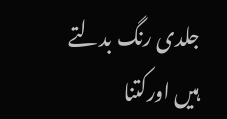جلدی رنگ بدلتے ہیں اورکتنا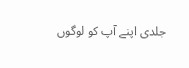جلدی اپنے آپ کو لوگوں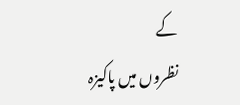کے
نظروں میں پاکیزہ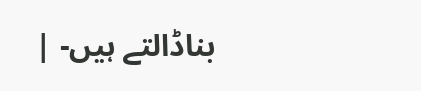بناڈالتے ہیں- |